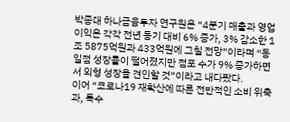박종대 하나금융투자 연구원은 “4분기 매출과 영업이익은 각각 전년 동기 대비 6% 증가, 3% 감소한 1조 5875억원과 433억원에 그칠 전망”이라며 “동일점 성장률이 떨어졌지만 점포 수가 9% 증가하면서 외형 성장을 견인할 것”이라고 내다봤다.
이어 “코로나19 재확산에 따른 전반적인 소비 위축과, 특수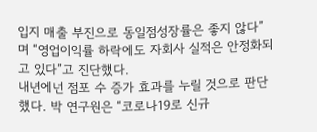입지 매출 부진으로 동일점성장률은 좋지 않다”며 “영업이익률 하락에도 자회사 실적은 안정화되고 있다”고 진단했다.
내년에넌 점포 수 증가 효과를 누릴 것으로 판단했다. 박 연구원은 “코로나19로 신규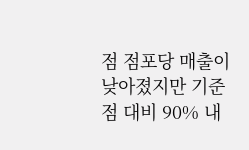점 점포당 매출이 낮아졌지만 기준점 대비 90% 내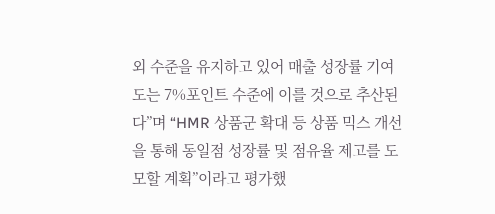외 수준을 유지하고 있어 매출 성장률 기여도는 7%포인트 수준에 이를 것으로 추산된다”며 “HMR 상품군 확대 등 상품 믹스 개선을 통해 동일점 성장률 및 점유율 제고를 도모할 계획”이라고 평가했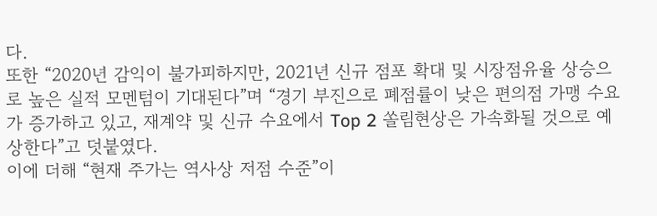다.
또한 “2020년 감익이 불가피하지만, 2021년 신규 점포 확대 및 시장점유율 상승으로 높은 실적 모멘텀이 기대된다”며 “경기 부진으로 폐점률이 낮은 편의점 가맹 수요가 증가하고 있고, 재계약 및 신규 수요에서 Top 2 쏠림현상은 가속화될 것으로 예상한다”고 덧붙였다.
이에 더해 “현재 주가는 역사상 저점 수준”이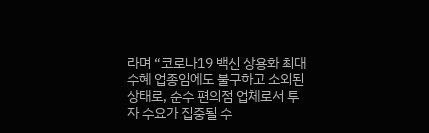라며 “코로나19 백신 상용화 최대 수혜 업종임에도 불구하고 소외된 상태로, 순수 편의점 업체로서 투자 수요가 집중될 수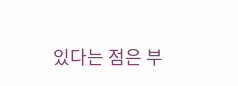있다는 점은 부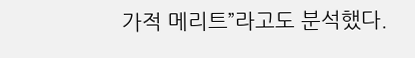가적 메리트”라고도 분석했다.